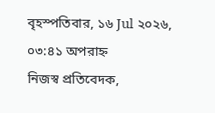বৃহস্পতিবার, ১৬ Jul ২০২৬, ০৩:৪১ অপরাহ্ন
নিজস্ব প্রতিবেদক,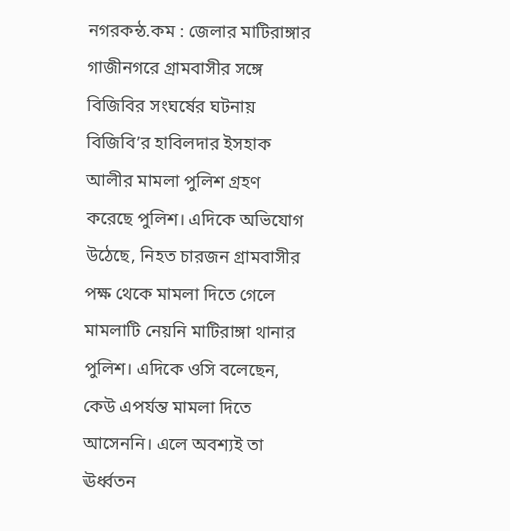নগরকন্ঠ.কম : জেলার মাটিরাঙ্গার গাজীনগরে গ্রামবাসীর সঙ্গে বিজিবির সংঘর্ষের ঘটনায় বিজিবি’র হাবিলদার ইসহাক আলীর মামলা পুলিশ গ্রহণ করেছে পুলিশ। এদিকে অভিযোগ উঠেছে, নিহত চারজন গ্রামবাসীর পক্ষ থেকে মামলা দিতে গেলে মামলাটি নেয়নি মাটিরাঙ্গা থানার পুলিশ। এদিকে ওসি বলেছেন, কেউ এপর্যন্ত মামলা দিতে আসেননি। এলে অবশ্যই তা ঊর্ধ্বতন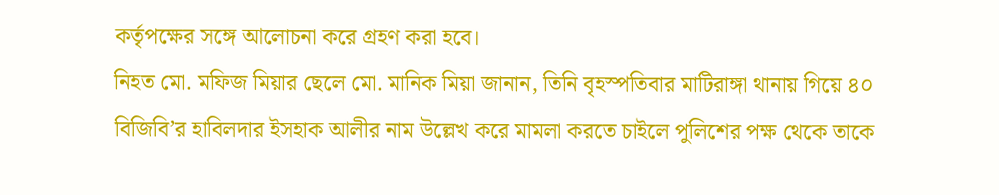কর্তৃপক্ষের সঙ্গে আলোচনা করে গ্রহণ করা হবে।
নিহত মো. মফিজ মিয়ার ছেলে মো. মানিক মিয়া জানান, তিনি বৃহস্পতিবার মাটিরাঙ্গা থানায় গিয়ে ৪০ বিজিবি’র হাবিলদার ইসহাক আলীর নাম উল্লেখ করে মামলা করতে চাইলে পুলিশের পক্ষ থেকে তাকে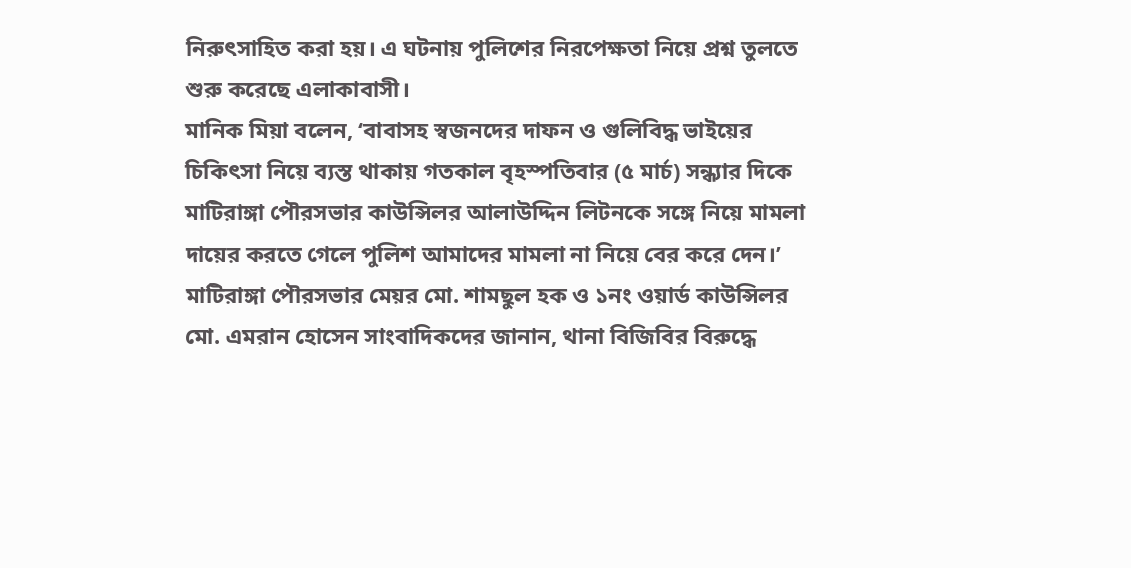নিরুৎসাহিত করা হয়। এ ঘটনায় পুলিশের নিরপেক্ষতা নিয়ে প্রশ্ন তুলতে শুরু করেছে এলাকাবাসী।
মানিক মিয়া বলেন, ‘বাবাসহ স্বজনদের দাফন ও গুলিবিদ্ধ ভাইয়ের চিকিৎসা নিয়ে ব্যস্ত থাকায় গতকাল বৃহস্পতিবার (৫ মার্চ) সন্ধ্যার দিকে মাটিরাঙ্গা পৌরসভার কাউন্সিলর আলাউদ্দিন লিটনকে সঙ্গে নিয়ে মামলা দায়ের করতে গেলে পুলিশ আমাদের মামলা না নিয়ে বের করে দেন।’
মাটিরাঙ্গা পৌরসভার মেয়র মো. শামছুল হক ও ১নং ওয়ার্ড কাউন্সিলর মো. এমরান হোসেন সাংবাদিকদের জানান, থানা বিজিবির বিরুদ্ধে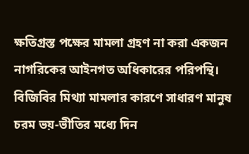ক্ষতিগ্রস্ত পক্ষের মামলা গ্রহণ না করা একজন নাগরিকের আইনগত অধিকারের পরিপন্থি। বিজিবির মিথ্যা মামলার কারণে সাধারণ মানুষ চরম ভয়-ভীতির মধ্যে দিন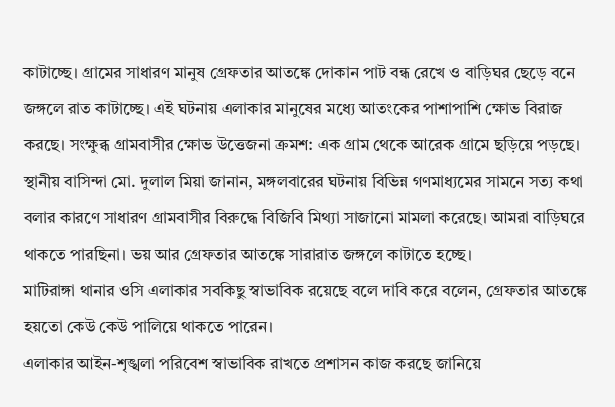কাটাচ্ছে। গ্রামের সাধারণ মানুষ গ্রেফতার আতঙ্কে দোকান পাট বন্ধ রেখে ও বাড়িঘর ছেড়ে বনে জঙ্গলে রাত কাটাচ্ছে। এই ঘটনায় এলাকার মানুষের মধ্যে আতংকের পাশাপাশি ক্ষোভ বিরাজ করছে। সংক্ষুব্ধ গ্রামবাসীর ক্ষোভ উত্তেজনা ক্রমশ: এক গ্রাম থেকে আরেক গ্রামে ছড়িয়ে পড়ছে।
স্থানীয় বাসিন্দা মো. দুলাল মিয়া জানান, মঙ্গলবারের ঘটনায় বিভিন্ন গণমাধ্যমের সামনে সত্য কথা বলার কারণে সাধারণ গ্রামবাসীর বিরুদ্ধে বিজিবি মিথ্যা সাজানো মামলা করেছে। আমরা বাড়িঘরে থাকতে পারছিনা। ভয় আর গ্রেফতার আতঙ্কে সারারাত জঙ্গলে কাটাতে হচ্ছে।
মাটিরাঙ্গা থানার ওসি এলাকার সবকিছু স্বাভাবিক রয়েছে বলে দাবি করে বলেন, গ্রেফতার আতঙ্কে হয়তো কেউ কেউ পালিয়ে থাকতে পারেন।
এলাকার আইন-শৃঙ্খলা পরিবেশ স্বাভাবিক রাখতে প্রশাসন কাজ করছে জানিয়ে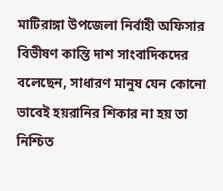মাটিরাঙ্গা উপজেলা নির্বাহী অফিসার বিভীষণ কান্তি দাশ সাংবাদিকদের বলেছেন, সাধারণ মানুষ যেন কোনো ভাবেই হয়রানির শিকার না হয় তা নিশ্চিত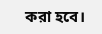করা হবে।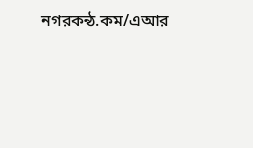নগরকন্ঠ.কম/এআর